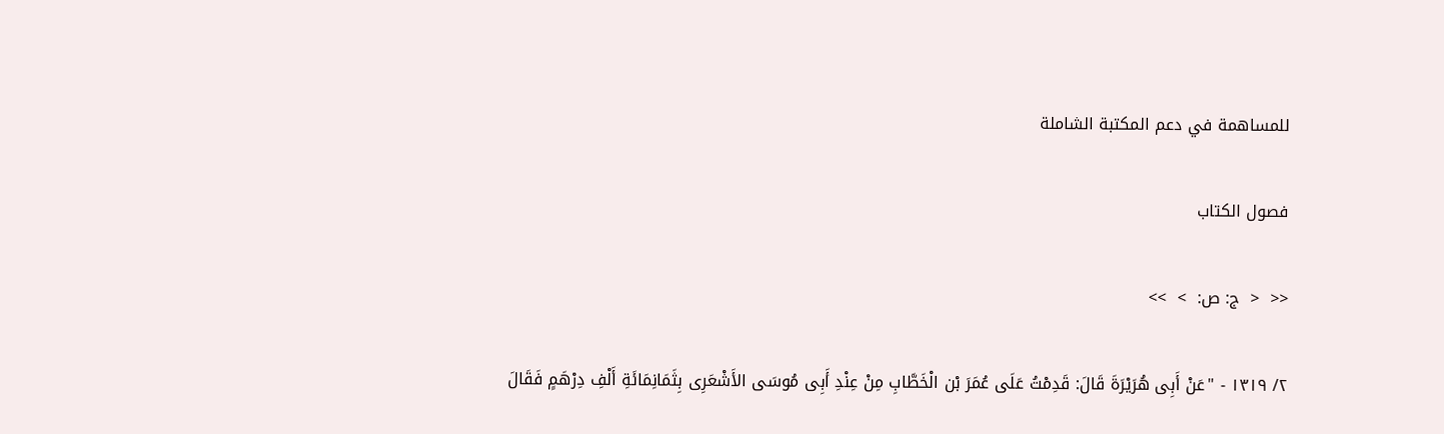للمساهمة في دعم المكتبة الشاملة

فصول الكتاب

<<  <  ج: ص:  >  >>

٢/ ١٣١٩ - "عَنْ أَبِى هُرَيْرَةَ قَالَ: قَدِمْتُ عَلَى عُمَرَ بْن الْخَطَّابِ مِنْ عِنْدِ أَبِى مُوسَى الأَشْعَرِى بِثَمَانِمَائَةِ أَلْفِ دِرْهَمٍ فَقَالَ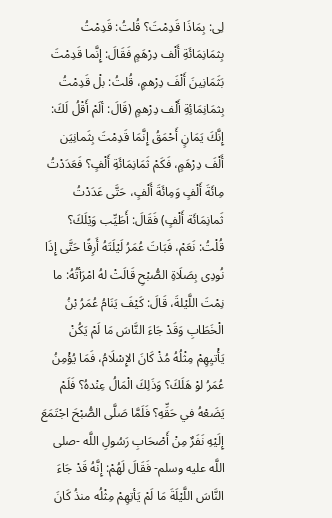لِى: بِمَاذَا قَدِمْتَ؟ قُلتُ: قَدِمْتُ بِثمَانِمَائَةِ أَلْف دِرْهَمٍ فَقَالَ: إِنَّما قَدِمْتَ بَثَمَانِينَ أَلْفَ دِرْهمٍ، قُلتُ: بلْ قَدِمْتُ بِثمَانِمَائِةِ أَلْف دِرْهمٍ (قَالَ: ألَمْ أَقْلُ لَكَ: إِنَّكَ يَمَانٍ أَحْمَقُ إِنَّمَا قَدِمْتَ بِثَمانِيَن أَلْفَ دِرْهَمٍ، فَكَمْ ثَمَانِمَائَةِ أَلْفٍ؟ فَعَدَدْتُ مِائَةَ أَلْفٍ وَمِائَةَ أَلْفٍ، حَتَّى عَدَدْتُ ثَمانِمَائَة أَلْفٍ) فَقَالَ: أَطَيِّب وَيْلَكَ؟ قُلْتُ: نَعَمْ، فَبَاتَ عُمَرُ لَيْلَتَهُ أَرِقًا حَتَّى إِذَا نُودِى بِصَلَاةِ الصُّبْحِ قَالَتْ لهُ امْرَأتُهُ: ما نِمْتَ اللَّيْلةَ، قَالَ: كَيْفَ يَنَامُ عُمَرُ بْنُ الْخَطَابِ وَقَدْ جَاءَ النَّاسَ مَا لَمْ يَكُنْ يَأْتيِهِمْ مِثْلُهُ مُذْ كَانَ الإِسْلَامُ، فَمَا يُؤْمِنُ عُمَرُ لوْ هَلَكَ؟ وَذَلِكَ الْمَالُ عِنْدهُ؟ فَلَمْ يَضَعْهُ في حَقِّهِ؟ فَلَمَّا صَلَّى الصُّبْحَ اجْتَمَعَ إِلَيْهِ نَفَرٌ مِنْ أَصْحَابِ رَسُولِ اللَّه -صلى اللَّه عليه وسلم- فَقَالَ لَهُمْ: إِنَّهُ قَدْ جَاءَ النَّاسَ اللَّيْلَةَ مَا لَمْ يَأتِهِمْ مِثْلُه منذُ كَانَ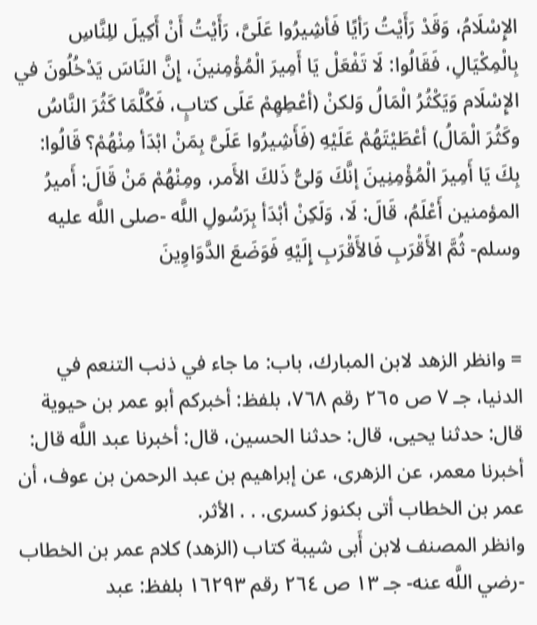الإِسْلَامُ، وَقَدْ رَأَيْتُ رَأيًا فَأشِيرُوا عَلَىَّ، رَأَيْتُ أَنْ أَكِيلَ للِنَّاسِ بِالْمِكْيَالِ، فَقَالُوا: لَا تَفْعَلْ يَا أَمِيرَ الْمُؤْمِنينَ، إِنَّ النَاسَ يَدْخُلُونَ في الإِسْلَام وَيَكْثُرُ الْمَالُ وَلكنْ (أعْطِهِمْ عَلَى كتابٍ، فَكُلَّمَا كَثُرَ النَّاسُ وكَثُرَ الْمَالُ) أعْطَيْتَهُمْ عَلَيْهِ (فَأَشِيرُوا عَلَىَّ بِمَنْ ابْدَأ مِنْهُمْ؟ قَالُوا: بِكَ يَا أَمِيرَ الْمُؤْمِنِينَ إنَّكَ وَلىُّ ذَلكَ الأَمر، ومِنْهُمْ مَنْ قَالَ: أَميرُ المؤمنين أَعْلَمُ، قَالَ: لَا، وَلَكِنْ أبْدَأ بِرَسُولِ اللَّه -صلى اللَّه عليه وسلم- ثُمَّ الأَقْرَبِ فَالأَقْرَبِ إِلَيْهِ فَوَضَعَ الدَّوَاوِينَ


= وانظر الزهد لابن المبارك، باب: ما جاء في ذنب التنعم في الدنيا، جـ ٧ ص ٢٦٥ رقم ٧٦٨، بلفظ: أخبركم أبو عمر بن حيوية قال: حدثنا يحيى، قال: حدثنا الحسين، قال: أخبرنا عبد اللَّه قال: أخبرنا معمر، عن الزهرى، عن إبراهيم بن عبد الرحمن بن عوف، أن عمر بن الخطاب أتى بكنوز كسرى. . . الأثر.
وانظر المصنف لابن أَبى شيبة كتاب (الزهد) كلام عمر بن الخطاب -رضي اللَّه عنه- جـ ١٣ ص ٢٦٤ رقم ١٦٢٩٣ بلفظ: عبد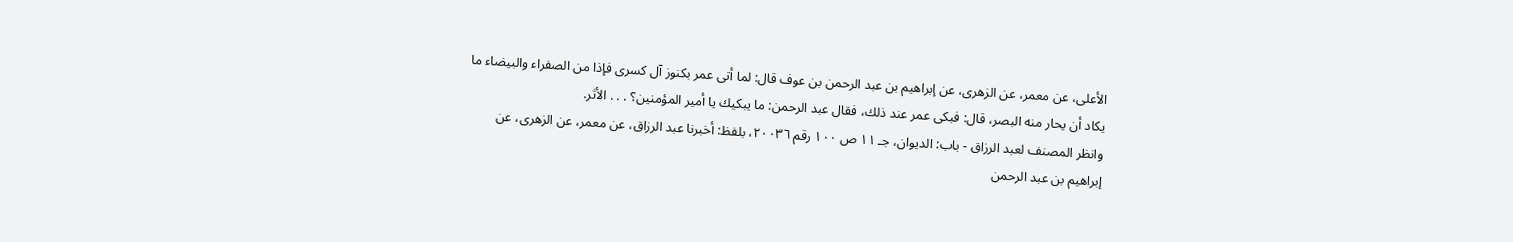الأعلى، عن معمر، عن الزهرى، عن إبراهيم بن عبد الرحمن بن عوف قال: لما أتى عمر بكنوز آل كسرى فإذا من الصفراء والبيضاء ما يكاد أن يحار منه البصر، قال: فبكى عمر عند ذلك، فقال عبد الرحمن: ما يبكيك يا أمير المؤمنين؟ . . . الأثر.
وانظر المصنف لعبد الرزاق - باب: الديوان، جـ ١١ ص ١٠٠ رقم ٢٠٠٣٦، بلفظ: أخبرنا عبد الرزاق، عن معمر، عن الزهرى، عن إبراهيم بن عبد الرحمن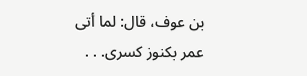بن عوف، قال: لما أتى عمر بكنوز كسرى. . .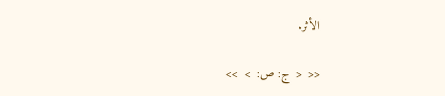الأثر.

<<  <  ج: ص:  >  >>